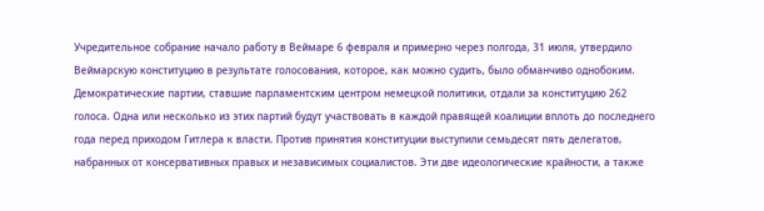Учредительное собрание начало работу в Веймаре 6 февраля и примерно через полгода, 31 июля, утвердило Веймарскую конституцию в результате голосования, которое, как можно судить, было обманчиво однобоким. Демократические партии, ставшие парламентским центром немецкой политики, отдали за конституцию 262 голоса. Одна или несколько из этих партий будут участвовать в каждой правящей коалиции вплоть до последнего года перед приходом Гитлера к власти. Против принятия конституции выступили семьдесят пять делегатов, набранных от консервативных правых и независимых социалистов. Эти две идеологические крайности, а также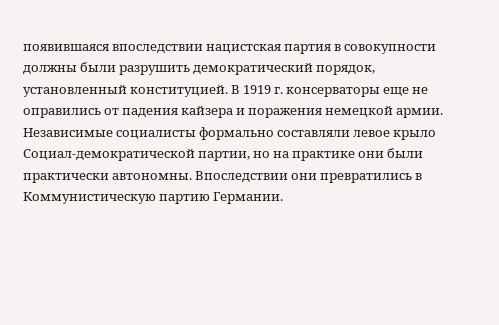появившаяся впоследствии нацистская партия в совокупности должны были разрушить демократический порядок, установленный конституцией. В 1919 г. консерваторы еще не оправились от падения кайзера и поражения немецкой армии. Независимые социалисты формально составляли левое крыло Социал-демократической партии, но на практике они были практически автономны. Впоследствии они превратились в Коммунистическую партию Германии.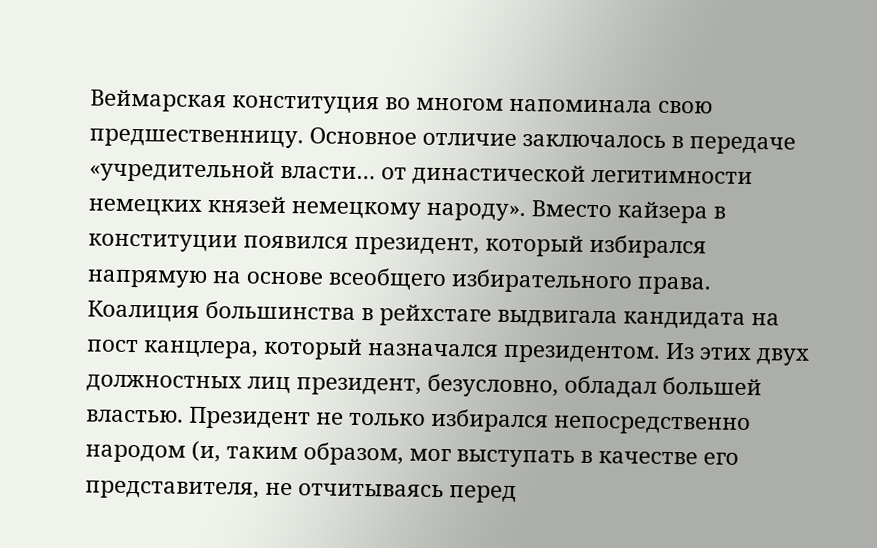Веймарская конституция во многом напоминала свою предшественницу. Основное отличие заключалось в передаче «учредительной власти… от династической легитимности немецких князей немецкому народу». Вместо кайзера в конституции появился президент, который избирался напрямую на основе всеобщего избирательного права. Коалиция большинства в рейхстаге выдвигала кандидата на пост канцлера, который назначался президентом. Из этих двух должностных лиц президент, безусловно, обладал большей властью. Президент не только избирался непосредственно народом (и, таким образом, мог выступать в качестве его представителя, не отчитываясь перед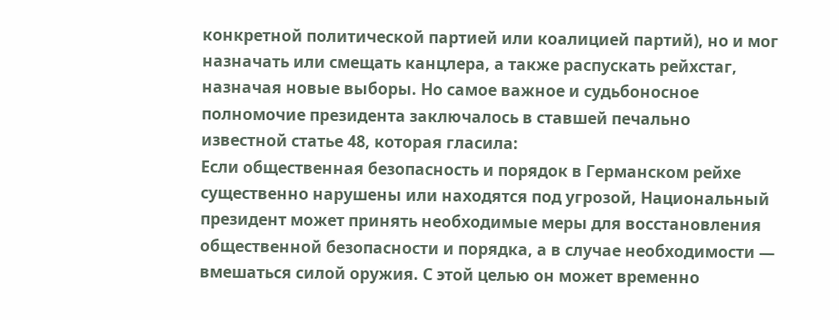конкретной политической партией или коалицией партий), но и мог назначать или смещать канцлера, а также распускать рейхстаг, назначая новые выборы. Но самое важное и судьбоносное полномочие президента заключалось в ставшей печально известной статье 48, которая гласила:
Если общественная безопасность и порядок в Германском рейхе существенно нарушены или находятся под угрозой, Национальный президент может принять необходимые меры для восстановления общественной безопасности и порядка, а в случае необходимости — вмешаться силой оружия. С этой целью он может временно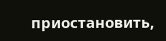приостановить,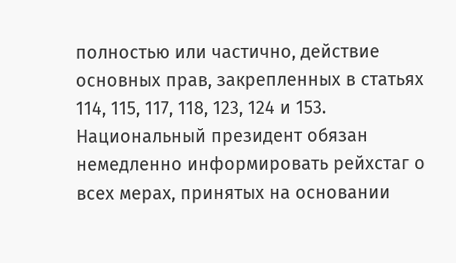полностью или частично, действие основных прав, закрепленных в статьях 114, 115, 117, 118, 123, 124 и 153.
Национальный президент обязан немедленно информировать рейхстаг о всех мерах, принятых на основании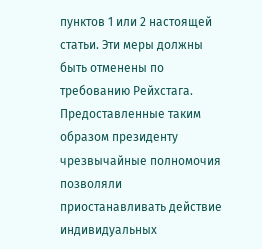пунктов 1 или 2 настоящей статьи. Эти меры должны быть отменены по требованию Рейхстага.
Предоставленные таким образом президенту чрезвычайные полномочия позволяли приостанавливать действие индивидуальных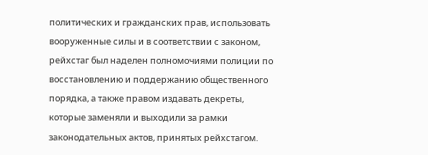политических и гражданских прав, использовать вооруженные силы и в соответствии с законом, рейхстаг был наделен полномочиями полиции по восстановлению и поддержанию общественного порядка, а также правом издавать декреты, которые заменяли и выходили за рамки законодательных актов, принятых рейхстагом.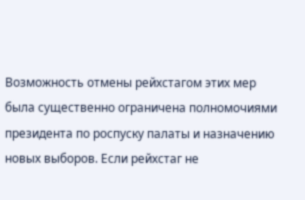Возможность отмены рейхстагом этих мер была существенно ограничена полномочиями президента по роспуску палаты и назначению новых выборов. Если рейхстаг не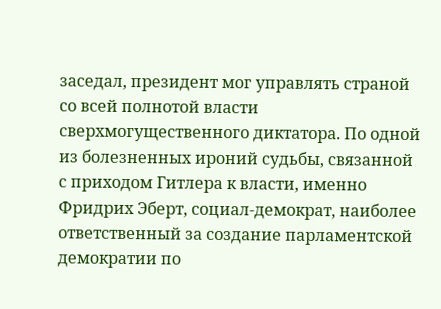заседал, президент мог управлять страной со всей полнотой власти сверхмогущественного диктатора. По одной из болезненных ироний судьбы, связанной с приходом Гитлера к власти, именно Фридрих Эберт, социал-демократ, наиболее ответственный за создание парламентской демократии по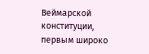Веймарской конституции, первым широко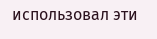использовал эти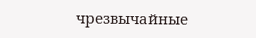чрезвычайные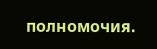полномочия.